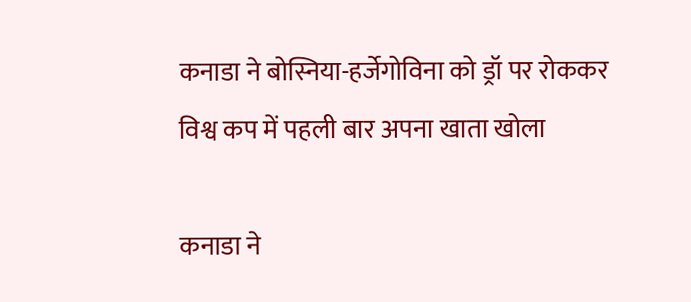कनाडा ने बोस्निया-हर्जेगोविना को ड्रॉ पर रोककर विश्व कप में पहली बार अपना खाता खोला

कनाडा ने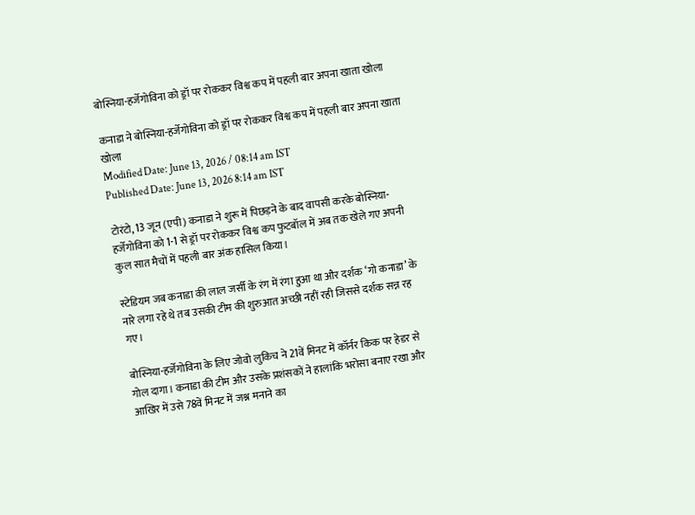बोस्निया-हर्जेगोविना को ड्रॉ पर रोककर विश्व कप में पहली बार अपना खाता खोला

कनाडा ने बोस्निया-हर्जेगोविना को ड्रॉ पर रोककर विश्व कप में पहली बार अपना खाता खोला
Modified Date: June 13, 2026 / 08:14 am IST
Published Date: June 13, 2026 8:14 am IST

टोरंटो, 13 जून (एपी) कनाडा ने शुरू में पिछड़ने के बाद वापसी करके बोस्निया-हर्जेगोविना को 1-1 से ड्रॉ पर रोककर विश्व कप फुटबॉल में अब तक खेले गए अपनी कुल सात मैचों में पहली बार अंक हासिल किया।

स्टेडियम जब कनाडा की लाल जर्सी के रंग में रंगा हुआ था और दर्शक ‘गो कनाडा’ के नारे लगा रहे थे तब उसकी टीम की शुरुआत अच्छी नहीं रही जिससे दर्शक सन्न रह गए।

बोस्निया-हर्जेगोविना के लिए जोवो लुकिच ने 21वें मिनट में कॉर्नर किक पर हेडर से गोल दागा। कनाडा की टीम और उसके प्रशंसकों ने हालांकि भरोसा बनाए रखा और आखिर में उसे 78वें मिनट में जश्न मनाने का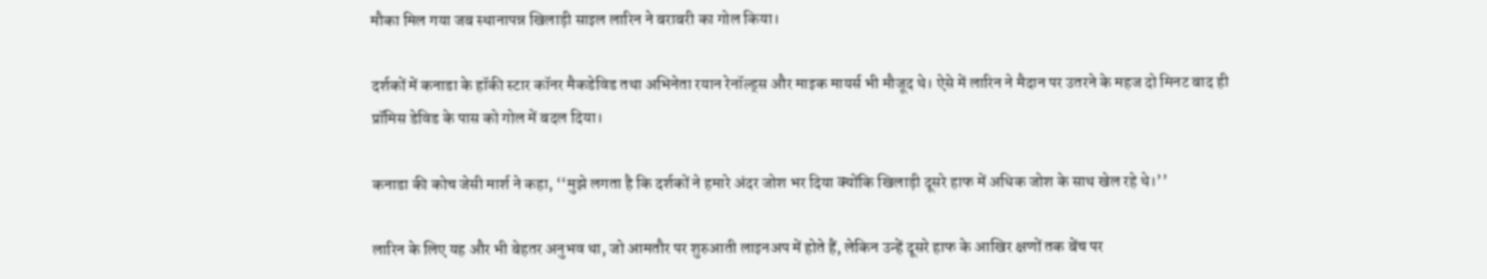मौका मिल गया जब स्थानापन्न खिलाड़ी साइल लारिन ने बराबरी का गोल किया।

दर्शकों में कनाडा के हॉकी स्टार कॉनर मैकडेविड तथा अभिनेता रयान रेनॉल्ड्स और माइक मायर्स भी मौजूद थे। ऐसे में लारिन ने मैदान पर उतरने के महज दो मिनट बाद ही प्रॉमिस डेविड के पास को गोल में बदल दिया।

कनाडा की कोच जेसी मार्श ने कहा, ‘‘मुझे लगता है कि दर्शकों ने हमारे अंदर जोश भर दिया क्योंकि खिलाड़ी दूसरे हाफ में अधिक जोश के साथ खेल रहे थे।’’

लारिन के लिए यह और भी बेहतर अनुभव था, जो आमतौर पर शुरुआती लाइनअप में होते हैं, लेकिन उन्हें दूसरे हाफ के आखिर क्षणों तक बेंच पर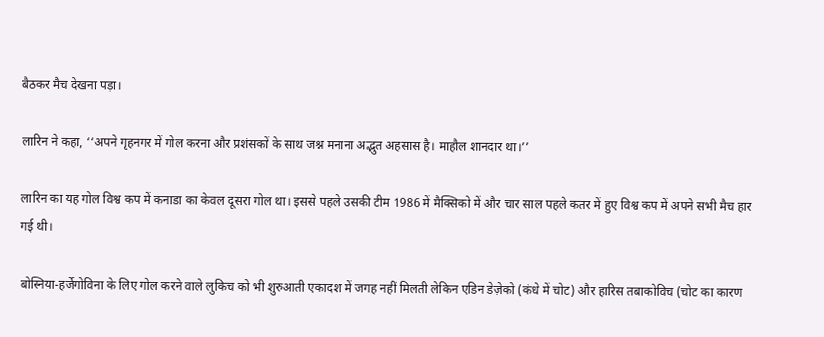बैठकर मैच देखना पड़ा।

लारिन ने कहा, ‘‘अपने गृहनगर में गोल करना और प्रशंसकों के साथ जश्न मनाना अद्भुत अहसास है। माहौल शानदार था।’’

लारिन का यह गोल विश्व कप में कनाडा का केवल दूसरा गोल था। इससे पहले उसकी टीम 1986 में मैक्सिको में और चार साल पहले कतर में हुए विश्व कप में अपने सभी मैच हार गई थी।

बोस्निया-हर्जेगोविना के लिए गोल करने वाले लुकिच को भी शुरुआती एकादश में जगह नहीं मिलती लेकिन एडिन डेज़ेको (कंधे में चोट) और हारिस तबाकोविच (चोट का कारण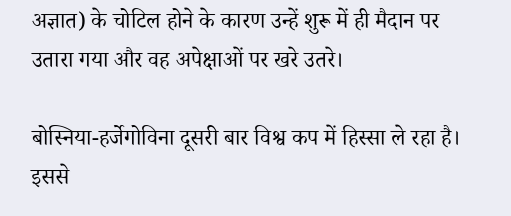अज्ञात) के चोटिल होने के कारण उन्हें शुरू में ही मैदान पर उतारा गया और वह अपेक्षाओं पर खरे उतरे।

बोस्निया-हर्जेगोविना दूसरी बार विश्व कप में हिस्सा ले रहा है। इससे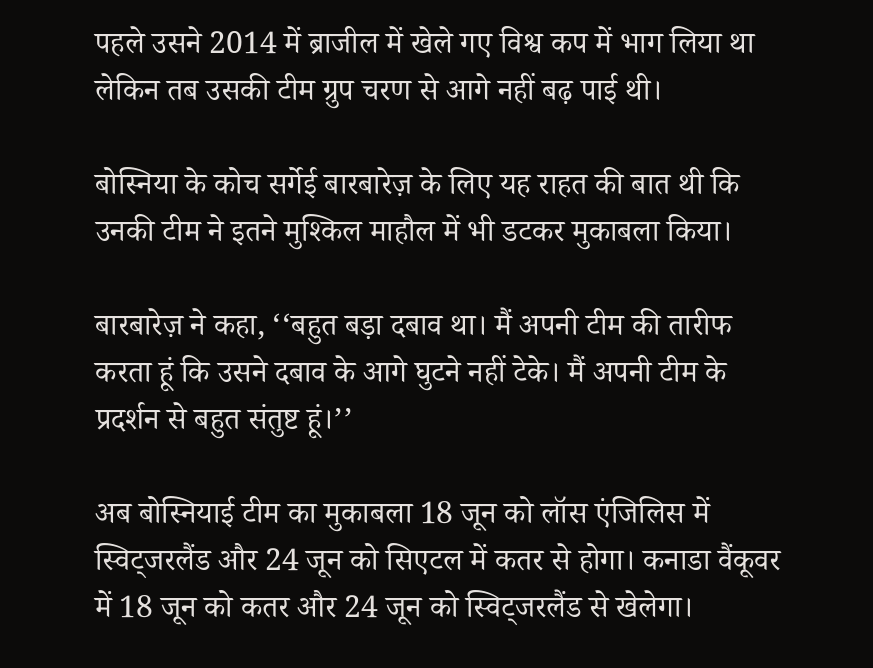पहले उसने 2014 में ब्राजील में खेले गए विश्व कप में भाग लिया था लेकिन तब उसकी टीम ग्रुप चरण से आगे नहीं बढ़ पाई थी।

बोस्निया के कोच सर्गेई बारबारेज़ के लिए यह राहत की बात थी कि उनकी टीम ने इतने मुश्किल माहौल में भी डटकर मुकाबला किया।

बारबारेज़ ने कहा, ‘‘बहुत बड़ा दबाव था। मैं अपनी टीम की तारीफ करता हूं कि उसने दबाव के आगे घुटने नहीं टेके। मैं अपनी टीम के प्रदर्शन से बहुत संतुष्ट हूं।’’

अब बोस्नियाई टीम का मुकाबला 18 जून को लॉस एंजिलिस में स्विट्जरलैंड और 24 जून को सिएटल में कतर से होगा। कनाडा वैंकूवर में 18 जून को कतर और 24 जून को स्विट्जरलैंड से खेलेगा।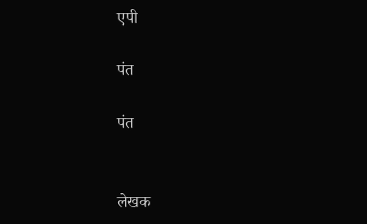एपी

पंत

पंत


लेखक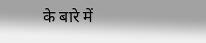के बारे में